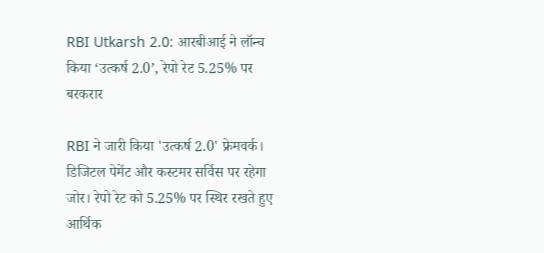RBI Utkarsh 2.0: आरबीआई ने लॉन्च किया ‘उत्कर्ष 2.0’, रेपो रेट 5.25% पर बरकरार

RBI ने जारी किया 'उत्कर्ष 2.0' फ्रेमवर्क। डिजिटल पेमेंट और कस्टमर सर्विस पर रहेगा जोर। रेपो रेट को 5.25% पर स्थिर रखते हुए आर्थिक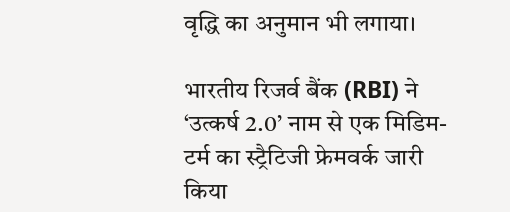वृद्धि का अनुमान भी लगाया।

भारतीय रिजर्व बैंक (RBI) ने ‘उत्कर्ष 2.0’ नाम से एक मिडिम-टर्म का स्ट्रैटिजी फ्रेमवर्क जारी किया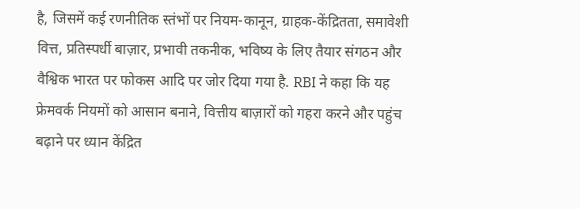है, जिसमें कई रणनीतिक स्तंभों पर नियम-कानून, ग्राहक-केंद्रितता, समावेशी वित्त, प्रतिस्पर्धी बाज़ार, प्रभावी तकनीक, भविष्य के लिए तैयार संगठन और वैश्विक भारत पर फोकस आदि पर जोर दिया गया है. RBI ने कहा कि यह फ्रेमवर्क नियमों को आसान बनाने, वित्तीय बाज़ारों को गहरा करने और पहुंच बढ़ाने पर ध्यान केंद्रित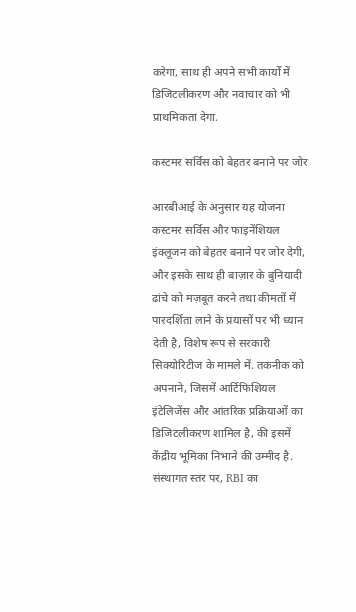करेगा, साथ ही अपने सभी कार्यों में डिजिटलीकरण और नवाचार को भी प्राथमिकता देगा.

कस्टमर सर्विस को बेहतर बनाने पर जोर

आरबीआई के अनुसार यह योजना कस्टमर सर्विस और फाइनेंशियल इंक्लूजन को बेहतर बनाने पर जोर देगी, और इसके साथ ही बाज़ार के बुनियादी ढांचे को मज़बूत करने तथा कीमतों में पारदर्शिता लाने के प्रयासों पर भी ध्यान देती है, विशेष रूप से सरकारी सिक्योरिटीज के मामले में. तकनीक को अपनाने, जिसमें आर्टिफिशियल इंटेलिजेंस और आंतरिक प्रक्रियाओं का डिजिटलीकरण शामिल है, की इसमें केंद्रीय भूमिका निभाने की उम्मीद है. संस्थागत स्तर पर, RBI का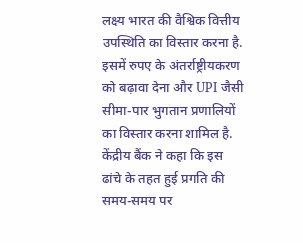लक्ष्य भारत की वैश्विक वित्तीय उपस्थिति का विस्तार करना है. इसमें रुपए के अंतर्राष्ट्रीयकरण को बढ़ावा देना और UPI जैसी सीमा-पार भुगतान प्रणालियों का विस्तार करना शामिल है. केंद्रीय बैंक ने कहा कि इस ढांचे के तहत हुई प्रगति की समय-समय पर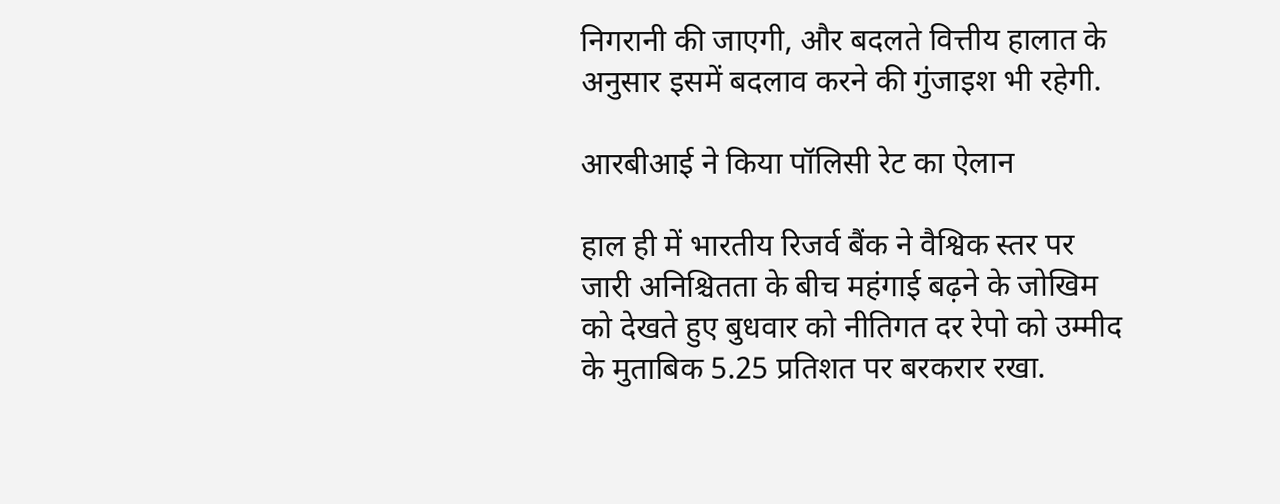निगरानी की जाएगी, और बदलते वित्तीय हालात के अनुसार इसमें बदलाव करने की गुंजाइश भी रहेगी.

आरबीआई ने किया पॉलिसी रेट का ऐलान

हाल ही में भारतीय रिजर्व बैंक ने वैश्विक स्तर पर जारी अनिश्चितता के बीच महंगाई बढ़ने के जोखिम को देखते हुए बुधवार को नीतिगत दर रेपो को उम्मीद के मुताबिक 5.25 प्रतिशत पर बरकरार रखा.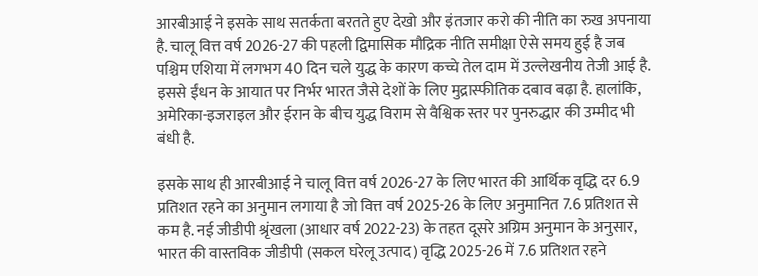आरबीआई ने इसके साथ सतर्कता बरतते हुए देखो और इंतजार करो की नीति का रुख अपनाया है. चालू वित्त वर्ष 2026-27 की पहली द्विमासिक मौद्रिक नीति समीक्षा ऐसे समय हुई है जब पश्चिम एशिया में लगभग 40 दिन चले युद्ध के कारण कच्चे तेल दाम में उल्लेखनीय तेजी आई है. इससे ईंधन के आयात पर निर्भर भारत जैसे देशों के लिए मुद्रास्फीतिक दबाव बढ़ा है. हालांकि, अमेरिका-इजराइल और ईरान के बीच युद्ध विराम से वैश्विक स्तर पर पुनरुद्धार की उम्मीद भी बंधी है.

इसके साथ ही आरबीआई ने चालू वित्त वर्ष 2026-27 के लिए भारत की आर्थिक वृद्धि दर 6.9 प्रतिशत रहने का अनुमान लगाया है जो वित्त वर्ष 2025-26 के लिए अनुमानित 7.6 प्रतिशत से कम है. नई जीडीपी श्रृंखला (आधार वर्ष 2022-23) के तहत दूसरे अग्रिम अनुमान के अनुसार, भारत की वास्तविक जीडीपी (सकल घरेलू उत्पाद) वृद्धि 2025-26 में 7.6 प्रतिशत रहने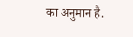का अनुमान है.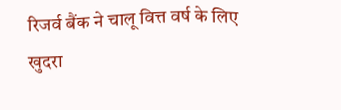रिजर्व बैंक ने चालू वित्त वर्ष के लिए खुदरा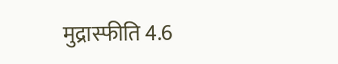मुद्रास्फीति 4.6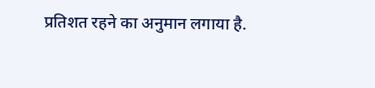प्रतिशत रहने का अनुमान लगाया है.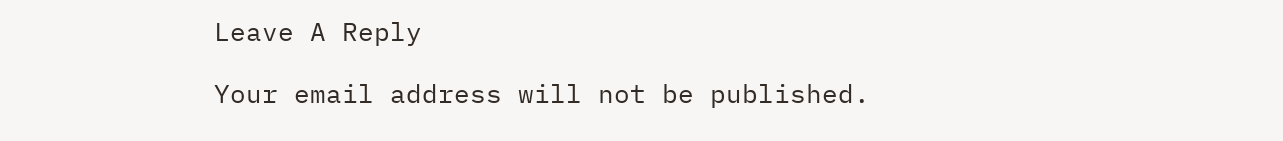Leave A Reply

Your email address will not be published.